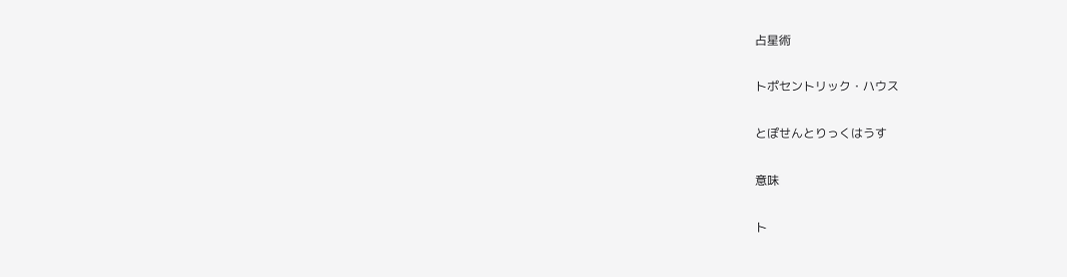占星術

トポセントリック・ハウス

とぽせんとりっくはうす

意味

ト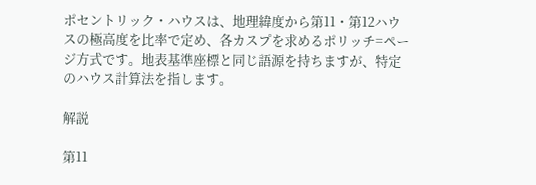ポセントリック・ハウスは、地理緯度から第11・第12ハウスの極高度を比率で定め、各カスプを求めるポリッチ=ページ方式です。地表基準座標と同じ語源を持ちますが、特定のハウス計算法を指します。

解説

第11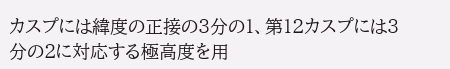カスプには緯度の正接の3分の1、第12カスプには3分の2に対応する極高度を用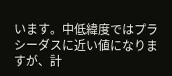います。中低緯度ではプラシーダスに近い値になりますが、計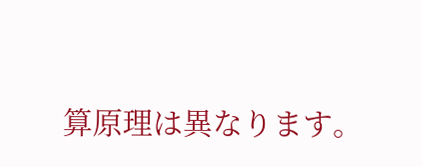算原理は異なります。